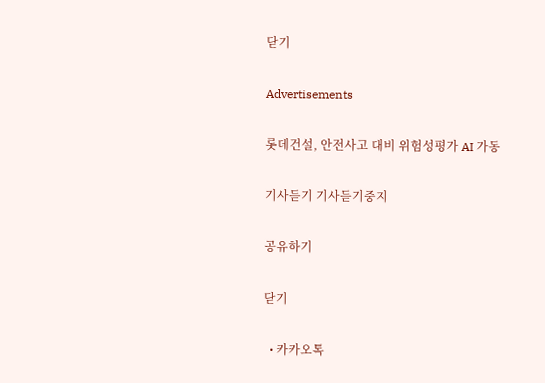닫기

Advertisements

롯데건설, 안전사고 대비 위험성평가 AI 가동

기사듣기 기사듣기중지

공유하기

닫기

  • 카카오톡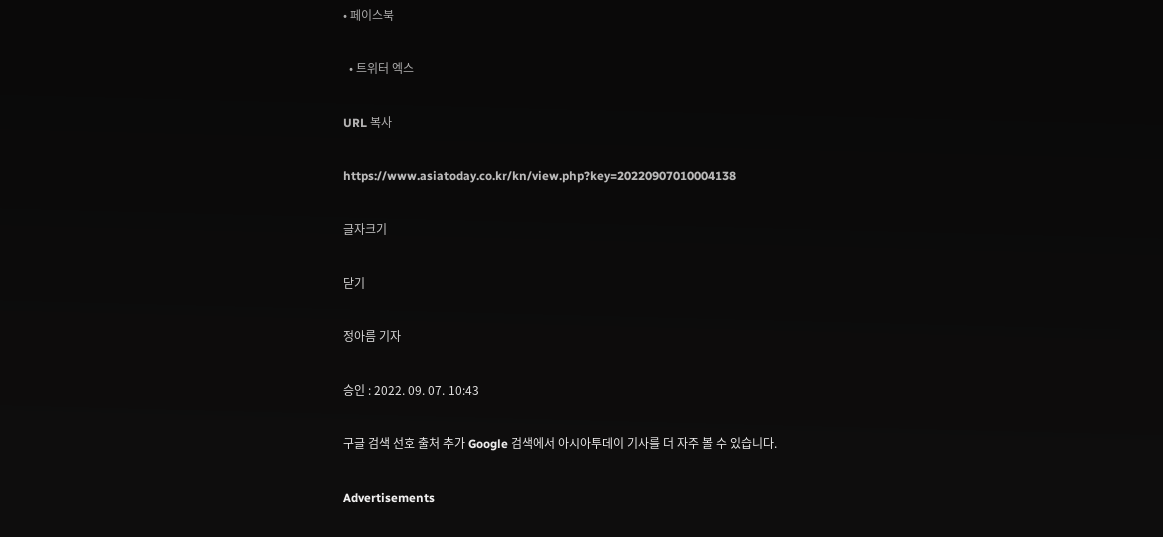• 페이스북

  • 트위터 엑스

URL 복사

https://www.asiatoday.co.kr/kn/view.php?key=20220907010004138

글자크기

닫기

정아름 기자

승인 : 2022. 09. 07. 10:43

구글 검색 선호 출처 추가 Google 검색에서 아시아투데이 기사를 더 자주 볼 수 있습니다.

Advertisements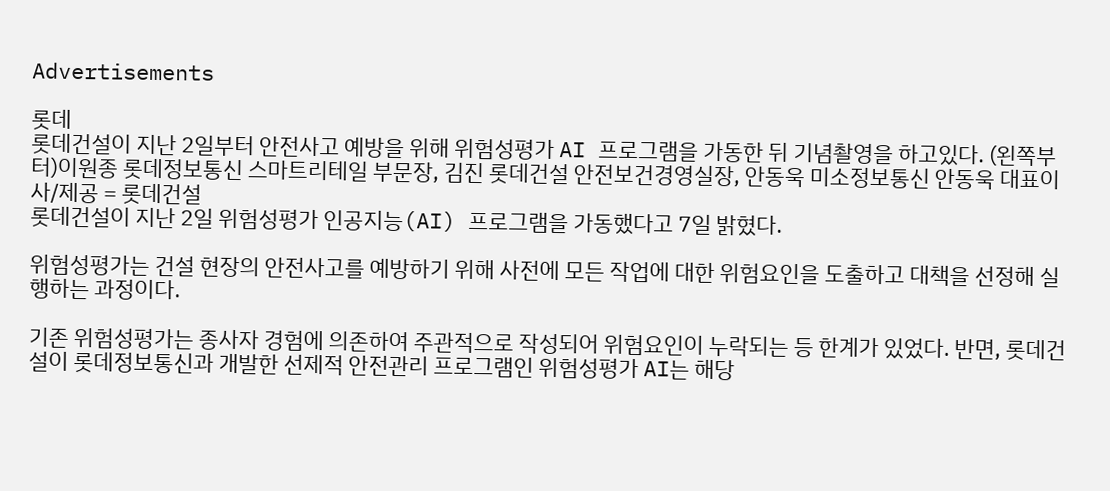Advertisements

롯데
롯데건설이 지난 2일부터 안전사고 예방을 위해 위험성평가 AI 프로그램을 가동한 뒤 기념촬영을 하고있다. (왼쪽부터)이원종 롯데정보통신 스마트리테일 부문장, 김진 롯데건설 안전보건경영실장, 안동욱 미소정보통신 안동욱 대표이사/제공 = 롯데건설
롯데건설이 지난 2일 위험성평가 인공지능(AI) 프로그램을 가동했다고 7일 밝혔다.

위험성평가는 건설 현장의 안전사고를 예방하기 위해 사전에 모든 작업에 대한 위험요인을 도출하고 대책을 선정해 실행하는 과정이다.

기존 위험성평가는 종사자 경험에 의존하여 주관적으로 작성되어 위험요인이 누락되는 등 한계가 있었다. 반면, 롯데건설이 롯데정보통신과 개발한 선제적 안전관리 프로그램인 위험성평가 AI는 해당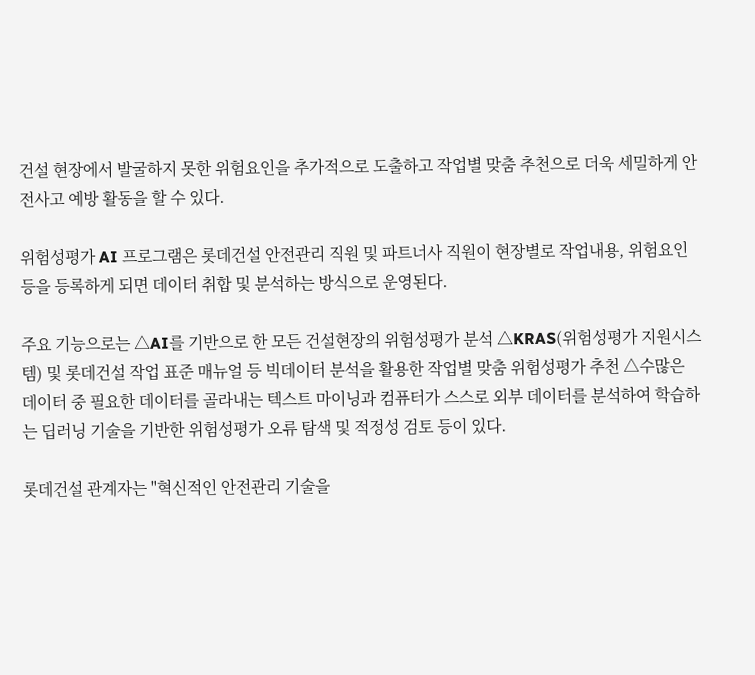건설 현장에서 발굴하지 못한 위험요인을 추가적으로 도출하고 작업별 맞춤 추천으로 더욱 세밀하게 안전사고 예방 활동을 할 수 있다.

위험성평가 AI 프로그램은 롯데건설 안전관리 직원 및 파트너사 직원이 현장별로 작업내용, 위험요인 등을 등록하게 되면 데이터 취합 및 분석하는 방식으로 운영된다.

주요 기능으로는 △AI를 기반으로 한 모든 건설현장의 위험성평가 분석 △KRAS(위험성평가 지원시스템) 및 롯데건설 작업 표준 매뉴얼 등 빅데이터 분석을 활용한 작업별 맞춤 위험성평가 추천 △수많은 데이터 중 필요한 데이터를 골라내는 텍스트 마이닝과 컴퓨터가 스스로 외부 데이터를 분석하여 학습하는 딥러닝 기술을 기반한 위험성평가 오류 탐색 및 적정성 검토 등이 있다.

롯데건설 관계자는 "혁신적인 안전관리 기술을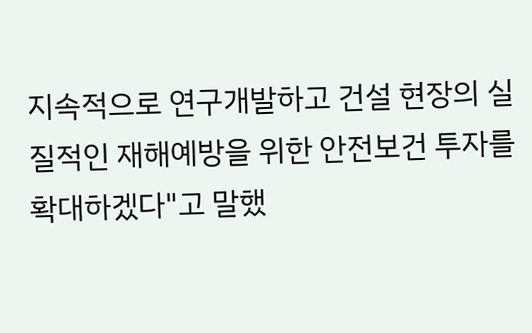지속적으로 연구개발하고 건설 현장의 실질적인 재해예방을 위한 안전보건 투자를 확대하겠다"고 말했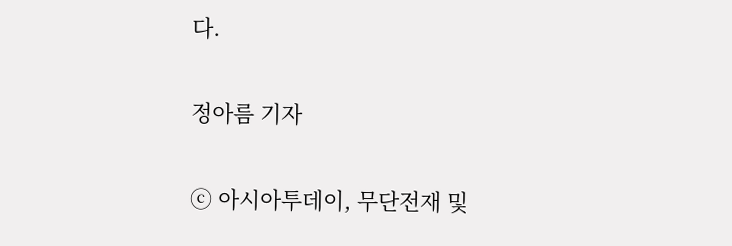다.

정아름 기자

ⓒ 아시아투데이, 무단전재 및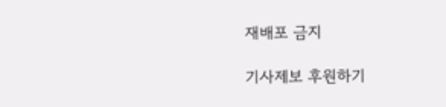재배포 금지

기사제보 후원하기